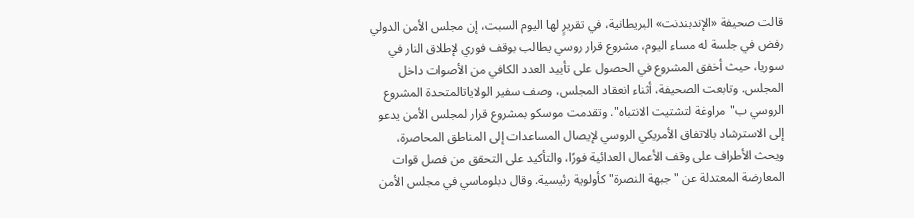قالت صحيفة «الإندبندنت» البريطانية، في تقريرٍ لها اليوم السبت، إن مجلس الأمن الدولي رفض في جلسة له مساء اليوم، مشروع قرار روسي يطالب بوقف فوري لإطلاق النار في سوريا، حيث أخفق المشروع في الحصول على تأييد العدد الكافي من الأصوات داخل المجلس. وتابعت الصحيفة، أثناء انعقاد المجلس، وصف سفير الولاياتالمتحدة المشروع الروسي ب"مراوغة لتشتيت الانتباه". وتقدمت موسكو بمشروع قرار لمجلس الأمن يدعو إلى الاسترشاد بالاتفاق الأمريكي الروسي لإيصال المساعدات إلى المناطق المحاصرة، ويحث الأطراف على وقف الأعمال العدائية فورًا، والتأكيد على التحقق من فصل قوات المعارضة المعتدلة عن "جبهة النصرة" كأولوية رئيسية. وقال دبلوماسي في مجلس الأمن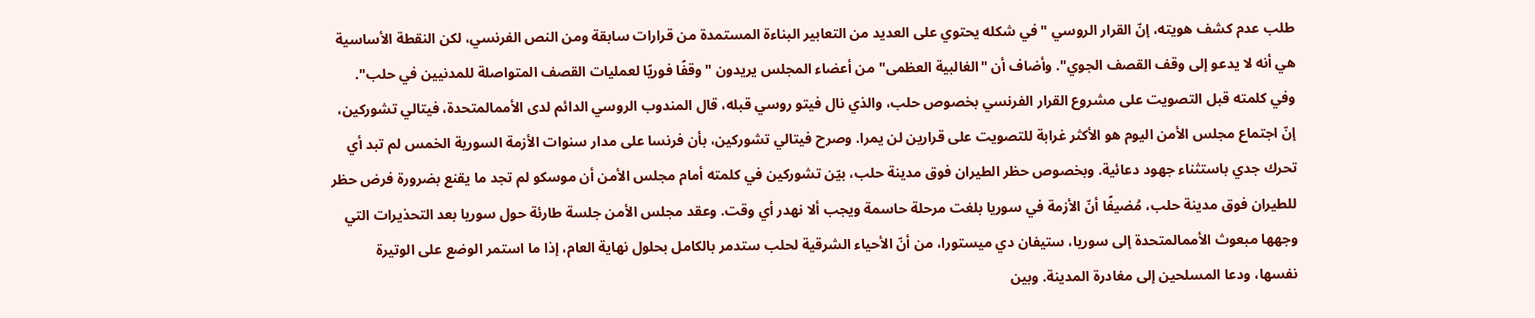طلب عدم كشف هويته، إنّ القرار الروسي "في شكله يحتوي على العديد من التعابير البناءة المستمدة من قرارات سابقة ومن النص الفرنسي، لكن النقطة الأساسية هي أنه لا يدعو إلى وقف القصف الجوي". وأضاف أن "الغالبية العظمى" من أعضاء المجلس يريدون "وقفًا فوريًا لعمليات القصف المتواصلة للمدنيين في حلب". وفي كلمته قبل التصويت على مشروع القرار الفرنسي بخصوص حلب، والذي نال فيتو روسي قبله، قال المندوب الروسي الدائم لدى الأممالمتحدة، فيتالي تشوركين، إنّ اجتماع مجلس الأمن اليوم هو الأكثر غرابة للتصويت على قرارين لن يمرا. وصرح فيتالي تشوركين، بأن فرنسا على مدار سنوات الأزمة السورية الخمس لم تبد أي تحرك جدي باستثناء جهود دعائية. وبخصوص حظر الطيران فوق مدينة حلب، بيّن تشوركين في كلمته أمام مجلس الأمن أن موسكو لم تجد ما يقنع بضرورة فرض حظر للطيران فوق مدينة حلب، مُضيفًا أنّ الأزمة في سوريا بلغت مرحلة حاسمة ويجب ألا نهدر أي وقت. وعقد مجلس الأمن جلسة طارئة حول سوريا بعد التحذيرات التي وجهها مبعوث الأممالمتحدة إلى سوريا، ستيفان دي ميستورا، من أنّ الأحياء الشرقية لحلب ستدمر بالكامل بحلول نهاية العام، إذا ما استمر الوضع على الوتيرة نفسها، ودعا المسلحين إلى مغادرة المدينة. وبين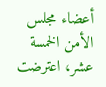أعضاء مجلس الأمن الخمسة عشر، اعترضت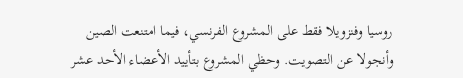روسيا وفنزويلا فقط على المشروع الفرنسي، فيما امتنعت الصين وأنجولا عن التصويت. وحظي المشروع بتأييد الأعضاء الأحد عشر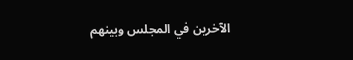الآخرين في المجلس وبينهم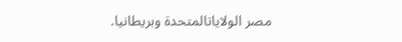مصر الولاياتالمتحدة وبريطانيا.